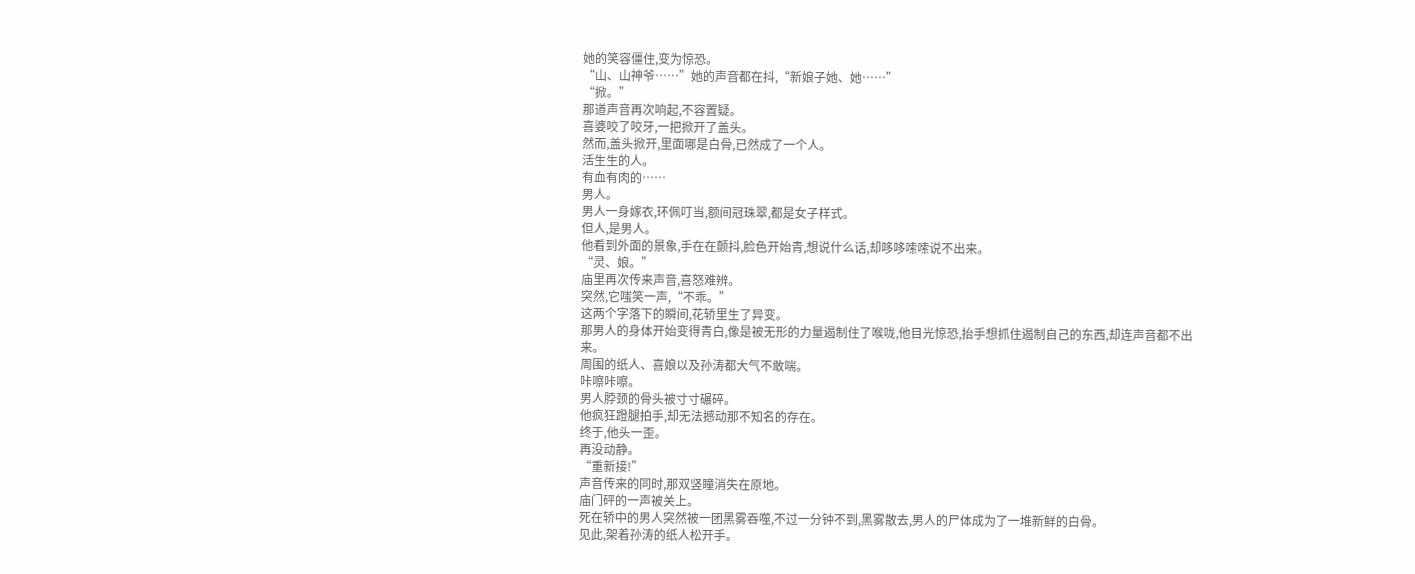她的笑容僵住,变为惊恐。
“山、山神爷……”她的声音都在抖,“新娘子她、她……”
“掀。”
那道声音再次响起,不容置疑。
喜婆咬了咬牙,一把掀开了盖头。
然而,盖头掀开,里面哪是白骨,已然成了一个人。
活生生的人。
有血有肉的……
男人。
男人一身嫁衣,环佩叮当,额间冠珠翠,都是女子样式。
但人,是男人。
他看到外面的景象,手在在颤抖,脸色开始青,想说什么话,却哆哆嗦嗦说不出来。
“灵、娘。”
庙里再次传来声音,喜怒难辨。
突然,它嗤笑一声,“不乖。”
这两个字落下的瞬间,花轿里生了异变。
那男人的身体开始变得青白,像是被无形的力量遏制住了喉咙,他目光惊恐,抬手想抓住遏制自己的东西,却连声音都不出来。
周围的纸人、喜娘以及孙涛都大气不敢喘。
咔嚓咔嚓。
男人脖颈的骨头被寸寸碾碎。
他疯狂蹬腿拍手,却无法撼动那不知名的存在。
终于,他头一歪。
再没动静。
“重新接!”
声音传来的同时,那双竖瞳消失在原地。
庙门砰的一声被关上。
死在轿中的男人突然被一团黑雾吞噬,不过一分钟不到,黑雾散去,男人的尸体成为了一堆新鲜的白骨。
见此,架着孙涛的纸人松开手。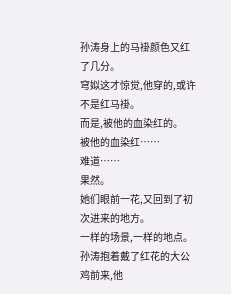孙涛身上的马褂颜色又红了几分。
穹姒这才惊觉,他穿的,或许不是红马褂。
而是,被他的血染红的。
被他的血染红……
难道……
果然。
她们眼前一花,又回到了初次进来的地方。
一样的场景,一样的地点。
孙涛抱着戴了红花的大公鸡前来,他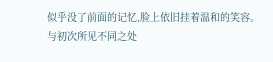似乎没了前面的记忆,脸上依旧挂着温和的笑容。
与初次所见不同之处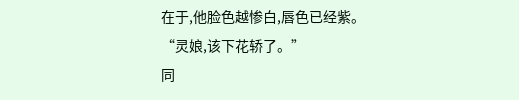在于,他脸色越惨白,唇色已经紫。
“灵娘,该下花轿了。”
同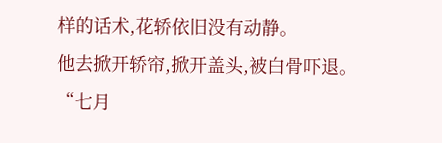样的话术,花轿依旧没有动静。
他去掀开轿帘,掀开盖头,被白骨吓退。
“七月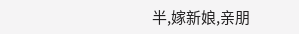半,嫁新娘,亲朋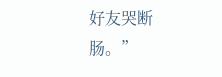好友哭断肠。”